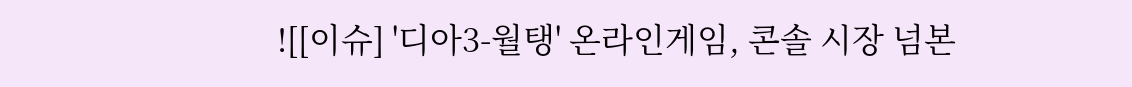![[이슈] '디아3-월탱' 온라인게임, 콘솔 시장 넘본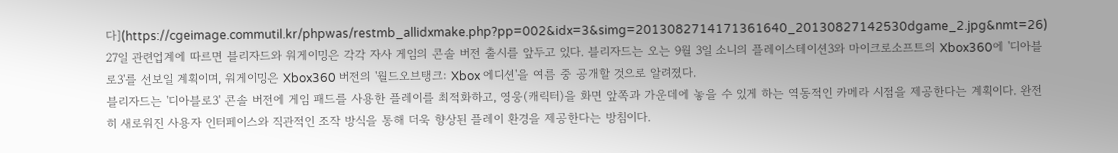다](https://cgeimage.commutil.kr/phpwas/restmb_allidxmake.php?pp=002&idx=3&simg=2013082714171361640_20130827142530dgame_2.jpg&nmt=26)
27일 관련업계에 따르면 블리자드와 워게이밍은 각각 자사 게임의 콘솔 버전 출시를 앞두고 있다. 블리자드는 오는 9월 3일 소니의 플레이스테이션3와 마이크로소프트의 Xbox360에 '디아블로3'를 선보일 계획이며, 워게이밍은 Xbox360 버전의 '월드오브탱크: Xbox 에디션'을 여름 중 공개할 것으로 알려졌다.
블리자드는 '디아블로3' 콘솔 버전에 게임 패드를 사용한 플레이를 최적화하고, 영웅(캐릭터)을 화면 앞쪽과 가운데에 놓을 수 있게 하는 역동적인 카메라 시점을 제공한다는 계획이다. 완전히 새로워진 사용자 인터페이스와 직관적인 조작 방식을 통해 더욱 향상된 플레이 환경을 제공한다는 방침이다.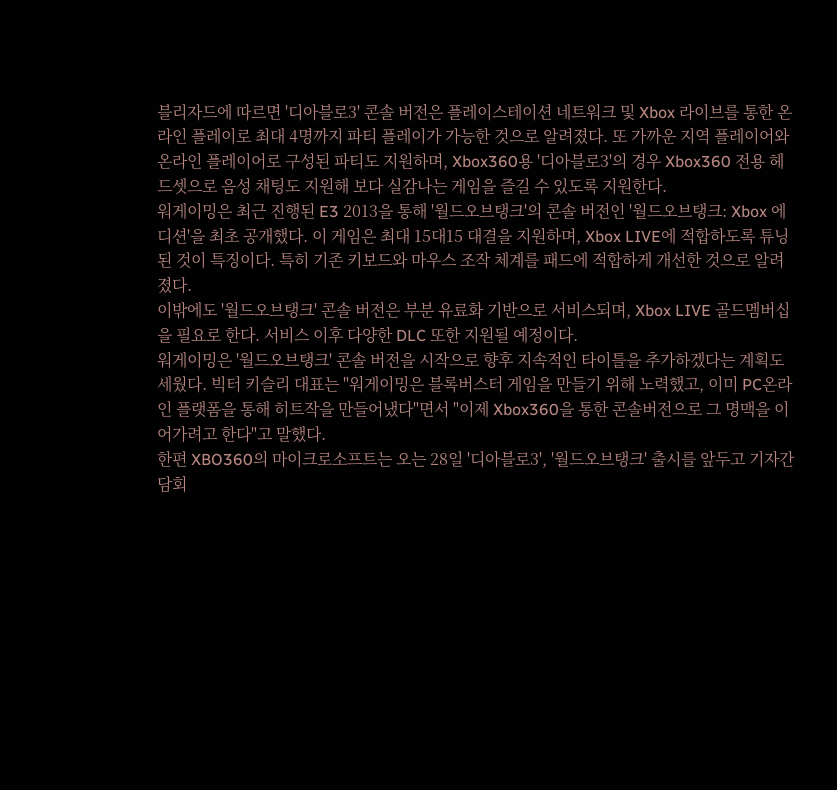블리자드에 따르면 '디아블로3' 콘솔 버전은 플레이스테이션 네트워크 및 Xbox 라이브를 통한 온라인 플레이로 최대 4명까지 파티 플레이가 가능한 것으로 알려졌다. 또 가까운 지역 플레이어와 온라인 플레이어로 구성된 파티도 지원하며, Xbox360용 '디아블로3'의 경우 Xbox360 전용 헤드셋으로 음성 채팅도 지원해 보다 실감나는 게임을 즐길 수 있도록 지원한다.
워게이밍은 최근 진행된 E3 2013을 통해 '월드오브탱크'의 콘솔 버전인 '월드오브탱크: Xbox 에디션'을 최초 공개했다. 이 게임은 최대 15대15 대결을 지원하며, Xbox LIVE에 적합하도록 튜닝된 것이 특징이다. 특히 기존 키보드와 마우스 조작 체계를 패드에 적합하게 개선한 것으로 알려졌다.
이밖에도 '월드오브탱크' 콘솔 버전은 부분 유료화 기반으로 서비스되며, Xbox LIVE 골드멤버십을 필요로 한다. 서비스 이후 다양한 DLC 또한 지원될 예정이다.
워게이밍은 '월드오브탱크' 콘솔 버전을 시작으로 향후 지속적인 타이틀을 추가하겠다는 계획도 세웠다. 빅터 키슬리 대표는 "워게이밍은 블록버스터 게임을 만들기 위해 노력했고, 이미 PC온라인 플랫폼을 통해 히트작을 만들어냈다"면서 "이제 Xbox360을 통한 콘솔버전으로 그 명맥을 이어가려고 한다"고 말했다.
한편 XBO360의 마이크로소프트는 오는 28일 '디아블로3', '월드오브탱크' 출시를 앞두고 기자간담회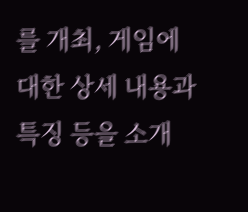를 개최, 게임에 대한 상세 내용과 특징 등을 소개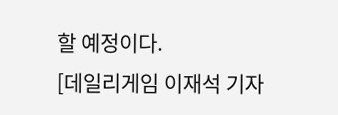할 예정이다.
[데일리게임 이재석 기자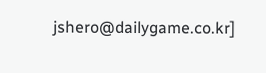jshero@dailygame.co.kr]